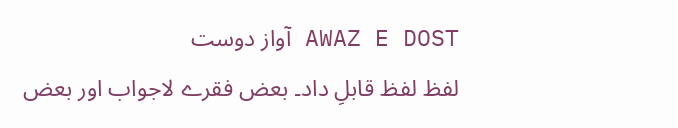AWAZ E DOST آواز دوست
لفظ لفظ قابلِ داد۔ بعض فقرے لاجواب اور بعض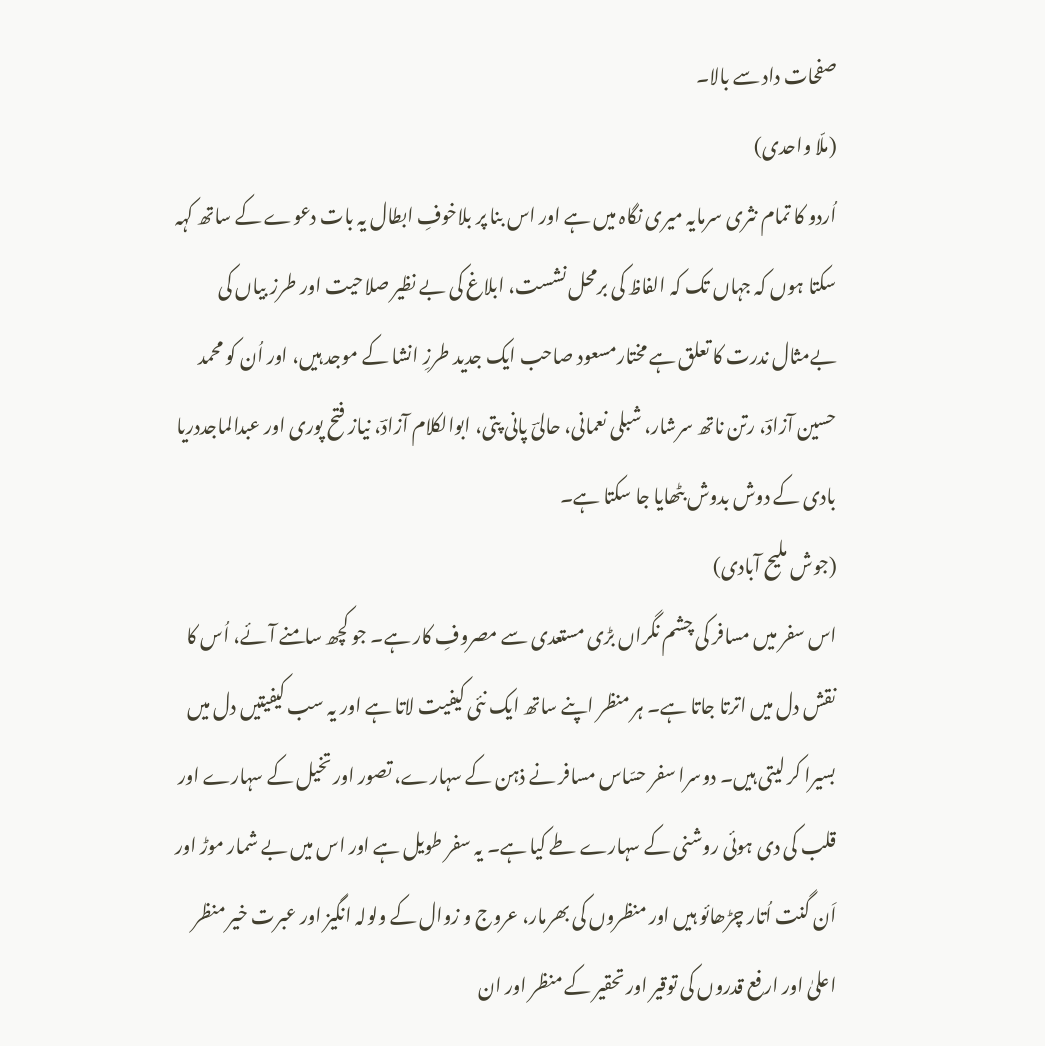صفحات داد سے بالا۔
(ملّا واحدی)
اُردو کا تمام نثری سرمایہ میری نگاہ میں ہے اور اس بنا پر بلاخوفِ ابطال یہ بات دعوے کے ساتھ کہہ سکتا ہوں کہ جہاں تک کہ الفاظ کی برمحل نشست، ابلاغ کی بے نظیر صلاحیت اور طرز بیاں کی بےمثال ندرت کا تعلق ہے مختارمسعود صاحب ایک جدید طرزِ انشا کے موجد ہیں، اور اُن کو محمد حسین آزادؔ، رتن ناتھ سرشار، شبلی نعمانی، حالیؔ پانی پتی، ابوالکلام آزادؔ، نیاز فتح پوری اور عبدالماجددریا بادی کے دوش بدوش بٹھایا جا سکتا ہے۔
(جوش ملیح آبادی)
اس سفر میں مسافر کی چشم نگراں بڑی مستعدی سے مصروفِ کار ہے۔ جو کچھ سامنے آئے، اُس کا نقش دل میں اترتا جاتا ہے۔ ہر منظر اپنے ساتھ ایک نئی کیفیت لاتا ہے اور یہ سب کیفیتیں دل میں بسیرا کر لیتی ہیں۔ دوسرا سفر حسّاس مسافر نے ذہن کے سہارے، تصور اور تخیل کے سہارے اور قلب کی دی ہوئی روشنی کے سہارے طے کیا ہے۔ یہ سفر طویل ہے اور اس میں بے شمار موڑ اور اَن گنت اُتار چڑھائو ہیں اور منظروں کی بھرمار، عروج و زوال کے ولولہ انگیز اور عبرت خیر منظر اعلیٰ اور ارفع قدروں کی توقیر اور تحقیر کے منظر اور ان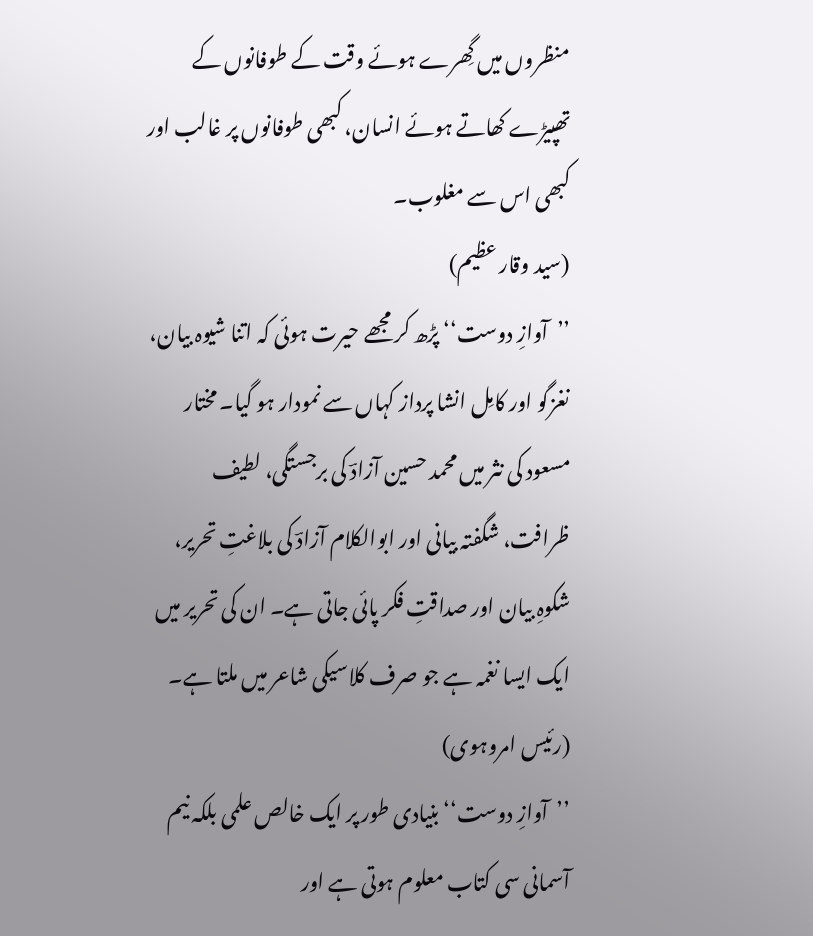منظروں میں گِھرے ہوئے وقت کے طوفانوں کے تھپیڑے کھاتے ہوئے انسان، کبھی طوفانوں پر غالب اور کبھی اس سے مغلوب۔
(سید وقار عظیم)
’’آوازِ دوست‘‘ پڑھ کر مجھے حیرت ہوئی کہ اتنا شیوہ بیان، نغزگو اور کامِل انشا پرداز کہاں سے نمودار ہو گیا۔ مختار مسعود کی نثر میں محمد حسین آزادؔ کی برجستگی، لطیف ظرافت، شگفتہ بیانی اور ابوالکلام آزادؔ کی بلاغتِ تحریر، شکوہِ بیان اور صداقتِ فکر پائی جاتی ہے۔ ان کی تحریر میں ایک ایسا نغمہ ہے جو صرف کلاسیکی شاعر میں ملتا ہے۔
(رئیس امروہوی)
’’آوازِ دوست‘‘ بنیادی طور پر ایک خالص علمی بلکہ نیم آسمانی سی کتاب معلوم ہوتی ہے اور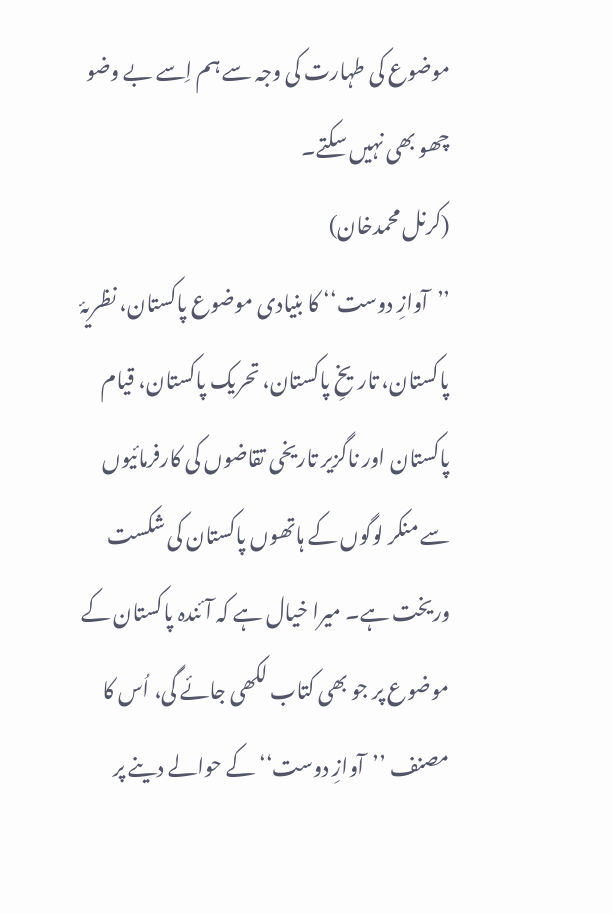موضوع کی طہارت کی وجہ سے ہم اِسے بے وضو چھو بھی نہیں سکتے۔
(کرنل محمدخان)
’’آوازِ دوست‘‘ کا بنیادی موضوع پاکستان، نظریۂ پاکستان، تاریخِ پاکستان، تحریک پاکستان، قیام پاکستان اور ناگزیر تاریخی تقاضوں کی کارفرمائیوں سے منکر لوگوں کے ہاتھوں پاکستان کی شکست وریخت ہے۔ میرا خیال ہے کہ آئندہ پاکستان کے موضوع پر جو بھی کتاب لکھی جائے گی، اُس کا مصنف ’’آوازِ دوست‘‘ کے حوالے دینے پر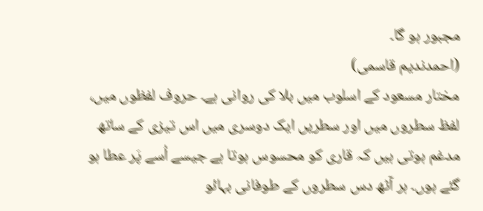مجبور ہو گا۔
(احمدندیم قاسمی)
مختار مسعود کے اسلوب میں بلا کی روانی ہے۔ حروف لفظوں میں، لفظ سطروں میں اور سطریں ایک دوسری میں اس تیزی کے ساتھ مدغم ہوتی ہیں کہ قاری کو محسوس ہوتا ہے جیسے اُسے پَر عطا ہو گئے ہوں۔ ہر آٹھ دس سطروں کے طوفانی بہائو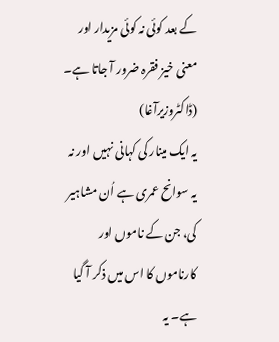کے بعد کوئی نہ کوئی مزیدار اور معنی خیز فقرہ ضرور آ جاتا ہے۔
(ڈاکٹروزیرآغا)
یہ ایک مینار کی کہانی نہیں اور نہ یہ سوانح عمری ہے اُن مشاہیر کی، جن کے ناموں اور کارناموں کا اس میں ذکر آ گیا ہے۔ یہ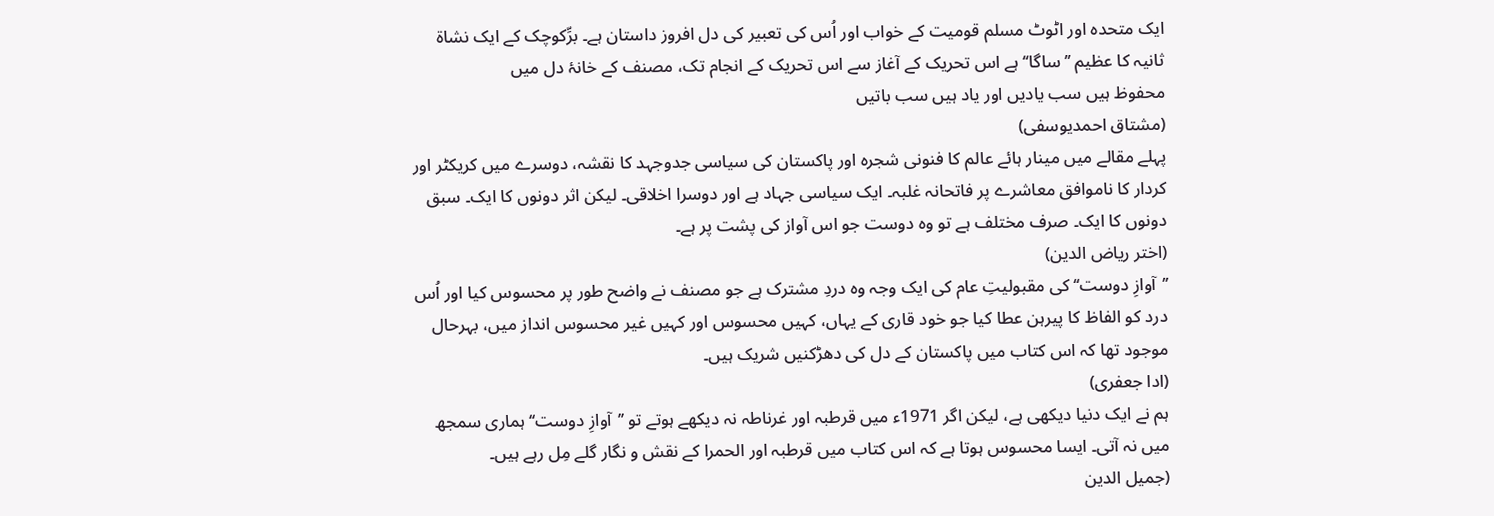ایک متحدہ اور اٹوٹ مسلم قومیت کے خواب اور اُس کی تعبیر کی دل افروز داستان ہے۔ برِّکوچک کے ایک نشاۃ ثانیہ کا عظیم ’’ساگا‘‘ ہے اس تحریک کے آغاز سے اس تحریک کے انجام تک، مصنف کے خانۂ دل میں
محفوظ ہیں سب یادیں اور یاد ہیں سب باتیں
(مشتاق احمدیوسفی)
پہلے مقالے میں مینار ہائے عالم کا فنونی شجرہ اور پاکستان کی سیاسی جدوجہد کا نقشہ، دوسرے میں کریکٹر اور کردار کا ناموافق معاشرے پر فاتحانہ غلبہ۔ ایک سیاسی جہاد ہے اور دوسرا اخلاقی۔ لیکن اثر دونوں کا ایک۔ سبق دونوں کا ایک۔ صرف مختلف ہے تو وہ دوست جو اس آواز کی پشت پر ہے۔
(اختر ریاض الدین)
’’آوازِ دوست‘‘ کی مقبولیتِ عام کی ایک وجہ وہ دردِ مشترک ہے جو مصنف نے واضح طور پر محسوس کیا اور اُس درد کو الفاظ کا پیرہن عطا کیا جو خود قاری کے یہاں، کہیں محسوس اور کہیں غیر محسوس انداز میں، بہرحال موجود تھا کہ اس کتاب میں پاکستان کے دل کی دھڑکنیں شریک ہیں۔
(ادا جعفری)
ہم نے ایک دنیا دیکھی ہے، لیکن اگر 1971ء میں قرطبہ اور غرناطہ نہ دیکھے ہوتے تو ’’آوازِ دوست‘‘ ہماری سمجھ میں نہ آتی۔ ایسا محسوس ہوتا ہے کہ اس کتاب میں قرطبہ اور الحمرا کے نقش و نگار گلے مِل رہے ہیں۔
(جمیل الدین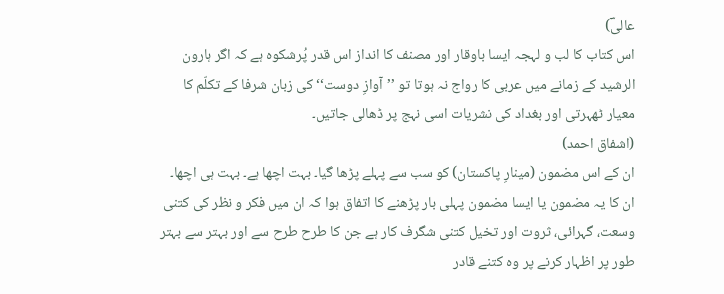عالیؔ)
اس کتاب کا لب و لہجہ ایسا باوقار اور مصنف کا انداز اس قدر پُرشکوہ ہے کہ اگر ہارون الرشید کے زمانے میں عربی کا رواج نہ ہوتا تو ’’آوازِ دوست‘‘ کی زبان شرفا کے تکلّم کا معیار ٹھہرتی اور بغداد کی نشریات اسی نہج پر ڈھالی جاتیں۔
(اشفاق احمد)
ان کے اس مضمون (مینارِ پاکستان) کو سب سے پہلے پڑھا گیا۔ بہت اچھا ہے۔ بہت ہی اچھا۔ ان کا یہ مضمون یا ایسا مضمون پہلی بار پڑھنے کا اتفاق ہوا کہ ان میں فکر و نظر کی کتنی وسعت، گہرائی، ثروت اور تخیل کتنی شگرف کار ہے جن کا طرح طرح سے اور بہتر سے بہتر طور پر اظہار کرنے پر وہ کتنے قادر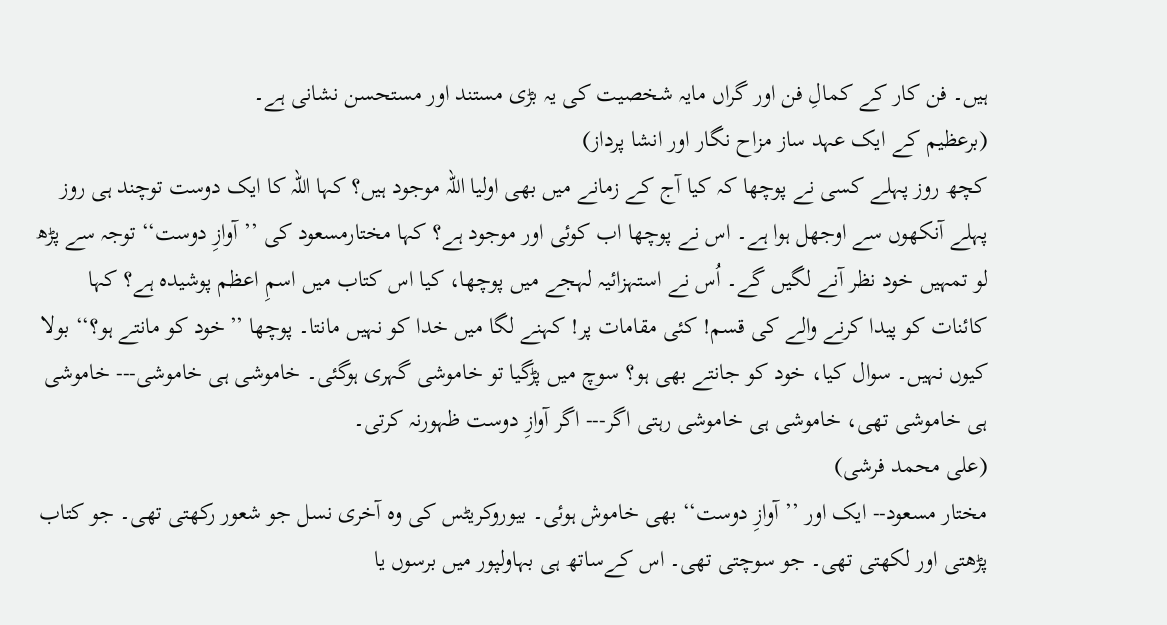ہیں۔ فن کار کے کمالِ فن اور گراں مایہ شخصیت کی یہ بڑی مستند اور مستحسن نشانی ہے۔
(برعظیم کے ایک عہد ساز مزاح نگار اور انشا پرداز)
کچھ روز پہلے کسی نے پوچھا کہ کیا آج کے زمانے میں بھی اولیا اللہ موجود ہیں؟ کہا اللہ کا ایک دوست توچند ہی روز پہلے آنکھوں سے اوجھل ہوا ہے۔ اس نے پوچھا اب کوئی اور موجود ہے؟ کہا مختارمسعود کی ’’آوازِ دوست‘‘ توجہ سے پڑھ لو تمہیں خود نظر آنے لگیں گے۔ اُس نے استہزائیہ لہجے میں پوچھا، کیا اس کتاب میں اسمِ اعظم پوشیدہ ہے؟ کہا کائنات کو پیدا کرنے والے کی قسم! کئی مقامات پر! کہنے لگا میں خدا کو نہیں مانتا۔ پوچھا ’’خود کو مانتے ہو؟‘‘ بولا کیوں نہیں۔ سوال کیا، خود کو جانتے بھی ہو؟ سوچ میں پڑگیا تو خاموشی گہری ہوگئی۔ خاموشی ہی خاموشی--- خاموشی ہی خاموشی تھی، خاموشی ہی خاموشی رہتی اگر--- اگر آوازِ دوست ظہورنہ کرتی۔
(علی محمد فرشی)
مختار مسعود-- ایک اور ’’آوازِ دوست‘‘ بھی خاموش ہوئی۔ بیوروکریٹس کی وہ آخری نسل جو شعور رکھتی تھی۔ جو کتاب پڑھتی اور لکھتی تھی۔ جو سوچتی تھی۔ اس کےساتھ ہی بہاولپور میں برسوں یا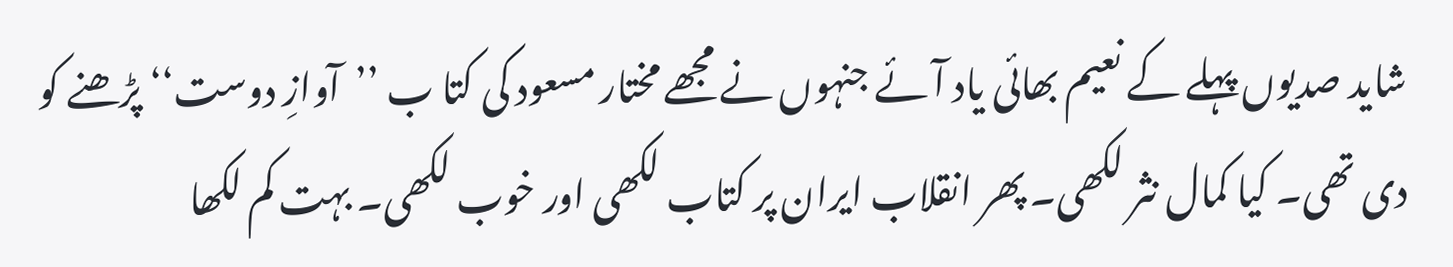شاید صدیوں پہلے کے نعیم بھائی یاد آئے جنہوں نے مجھے مختار مسعود کی کتا ب ’’آوازِ دوست‘‘ پڑھنے کو دی تھی۔ کیا کمال نثر لکھی۔ پھر انقلاب ایران پر کتاب لکھی اور خوب لکھی۔ بہت کم لکھا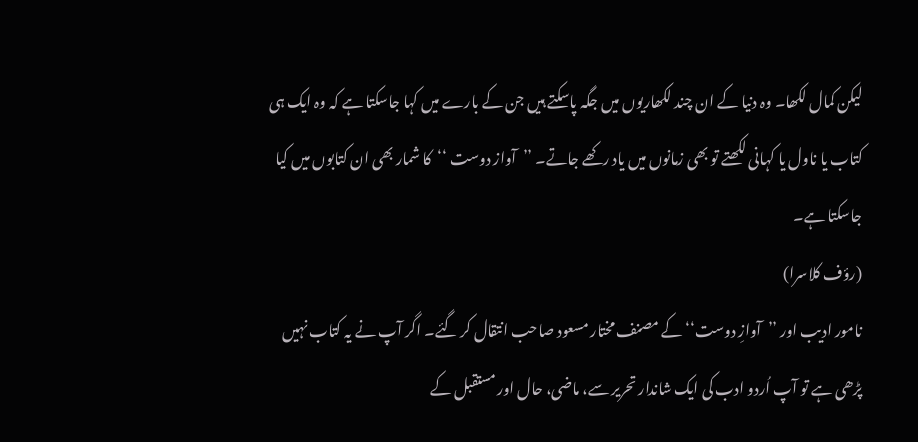لیکن کمال لکھا۔ وہ دنیا کے ان چند لکھاریوں میں جگہ پاسکتے ہیں جن کے بارے میں کہا جاسکتا ہے کہ وہ ایک ہی کتاب یا ناول یا کہانی لکھتے تو بھی زمانوں میں یاد رکھے جاتے۔ ’’آواز دوست ‘‘کا شمار بھی ان کتابوں میں کیا جاسکتا ہے۔
(رؤف کلاسرا)
نامور ادیب اور ’’آوازِ دوست‘‘ کے مصنف مختار مسعود صاحب انتقال کر گئے۔ اگر آپ نے یہ کتاب نہیں پڑھی ہے تو آپ اُردو ادب کی ایک شاندار تحریر سے، ماضی، حال اور مستقبل کے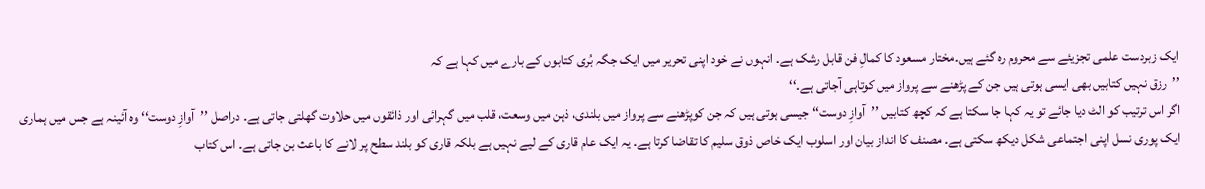ایک زبردست علمی تجزیئے سے محروم رہ گئے ہیں۔مختار مسعود کا کمالِ فن قابل رشک ہے۔ انہوں نے خود اپنی تحریر میں ایک جگہ بُری کتابوں کے بارے میں کہا ہے کہ
’’رزق نہیں کتابیں بھی ایسی ہوتی ہیں جن کے پڑھنے سے پرواز میں کوتاہی آجاتی ہے۔‘‘
اگر اس ترتیب کو الٹ دیا جائے تو یہ کہا جا سکتا ہے کہ کچھ کتابیں ’’آوازِ دوست‘‘ جیسی ہوتی ہیں کہ جن کوپڑھنے سے پرواز میں بلندی، ذہن میں وسعت، قلب میں گہرائی اور ذائقوں میں حلاوت گھلتی جاتی ہے۔ دراصل ’’آوازِ دوست‘‘ وہ آئینہ ہے جس میں ہماری ایک پوری نسل اپنی اجتماعی شکل دیکھ سکتی ہے۔ مصنف کا انداز بیان اور اسلوب ایک خاص ذوق سلیم کا تقاضا کرتا ہے۔ یہ ایک عام قاری کے لیے نہیں ہے بلکہ قاری کو بلند سطح پر لانے کا باعث بن جاتی ہے۔ اس کتاب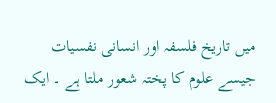میں تاریخ فلسفہ اور انسانی نفسیات جیسے علوم کا پختہ شعور ملتا ہے ۔ ایک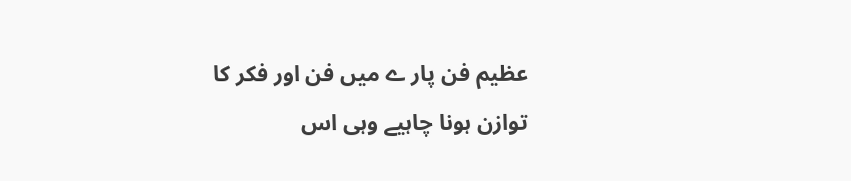عظیم فن پار ے میں فن اور فکر کا توازن ہونا چاہیے وہی اس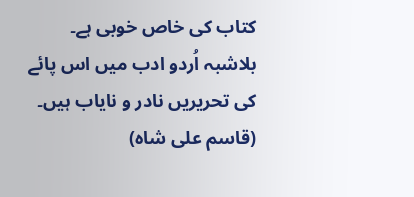کتاب کی خاص خوبی ہے۔ بلاشبہ اُردو ادب میں اس پائے کی تحریریں نادر و نایاب ہیں۔
(قاسم علی شاہ)